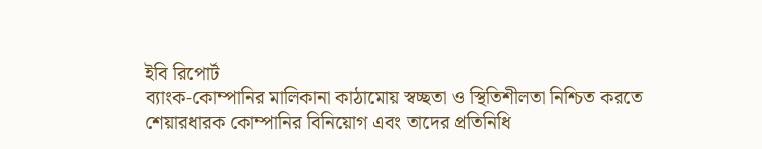ইবি রিপোর্ট
ব্যাংক-কোম্পানির মালিকানা কাঠামোয় স্বচ্ছতা ও স্থিতিশীলতা নিশ্চিত করতে শেয়ারধারক কোম্পানির বিনিয়োগ এবং তাদের প্রতিনিধি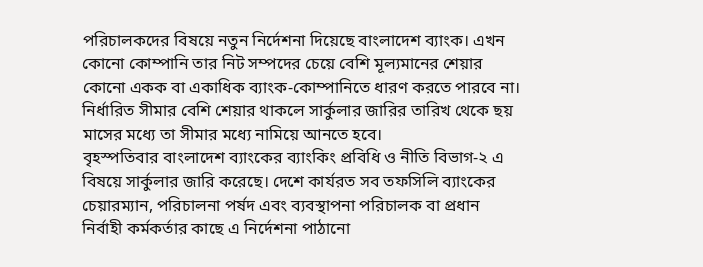পরিচালকদের বিষয়ে নতুন নির্দেশনা দিয়েছে বাংলাদেশ ব্যাংক। এখন কোনো কোম্পানি তার নিট সম্পদের চেয়ে বেশি মূল্যমানের শেয়ার কোনো একক বা একাধিক ব্যাংক-কোম্পানিতে ধারণ করতে পারবে না।
নির্ধারিত সীমার বেশি শেয়ার থাকলে সার্কুলার জারির তারিখ থেকে ছয় মাসের মধ্যে তা সীমার মধ্যে নামিয়ে আনতে হবে।
বৃহস্পতিবার বাংলাদেশ ব্যাংকের ব্যাংকিং প্রবিধি ও নীতি বিভাগ-২ এ বিষয়ে সার্কুলার জারি করেছে। দেশে কার্যরত সব তফসিলি ব্যাংকের চেয়ারম্যান, পরিচালনা পর্ষদ এবং ব্যবস্থাপনা পরিচালক বা প্রধান নির্বাহী কর্মকর্তার কাছে এ নির্দেশনা পাঠানো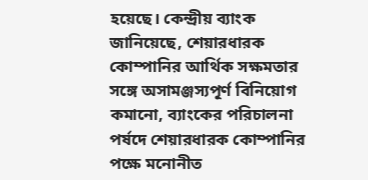হয়েছে। কেন্দ্রীয় ব্যাংক জানিয়েছে, শেয়ারধারক কোম্পানির আর্থিক সক্ষমতার সঙ্গে অসামঞ্জস্যপূর্ণ বিনিয়োগ কমানো, ব্যাংকের পরিচালনা পর্ষদে শেয়ারধারক কোম্পানির পক্ষে মনোনীত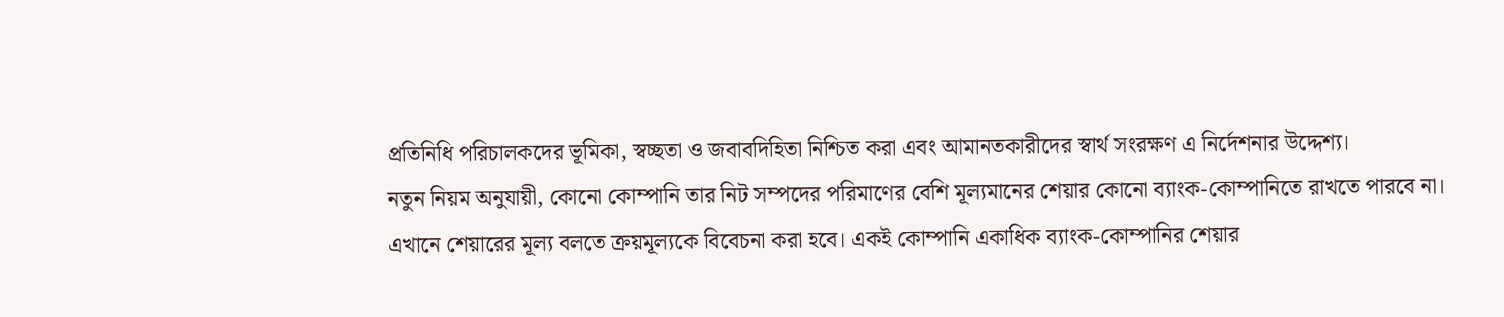প্রতিনিধি পরিচালকদের ভূমিকা, স্বচ্ছতা ও জবাবদিহিতা নিশ্চিত করা এবং আমানতকারীদের স্বার্থ সংরক্ষণ এ নির্দেশনার উদ্দেশ্য।
নতুন নিয়ম অনুযায়ী, কোনো কোম্পানি তার নিট সম্পদের পরিমাণের বেশি মূল্যমানের শেয়ার কোনো ব্যাংক-কোম্পানিতে রাখতে পারবে না। এখানে শেয়ারের মূল্য বলতে ক্রয়মূল্যকে বিবেচনা করা হবে। একই কোম্পানি একাধিক ব্যাংক-কোম্পানির শেয়ার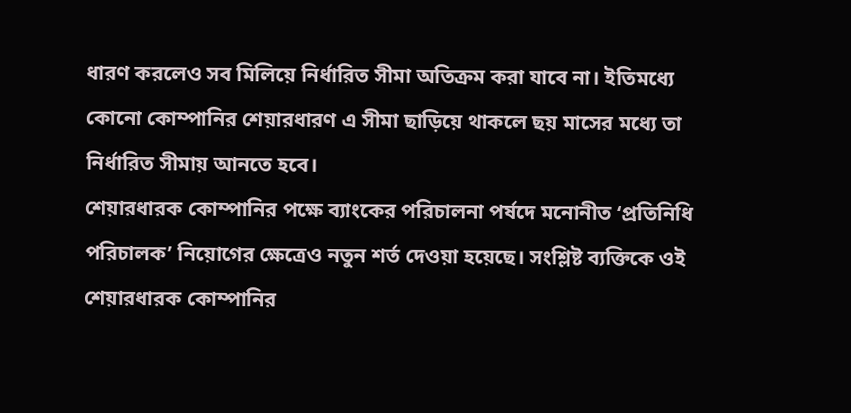ধারণ করলেও সব মিলিয়ে নির্ধারিত সীমা অতিক্রম করা যাবে না। ইতিমধ্যে কোনো কোম্পানির শেয়ারধারণ এ সীমা ছাড়িয়ে থাকলে ছয় মাসের মধ্যে তা নির্ধারিত সীমায় আনতে হবে।
শেয়ারধারক কোম্পানির পক্ষে ব্যাংকের পরিচালনা পর্ষদে মনোনীত ‘প্রতিনিধি পরিচালক’ নিয়োগের ক্ষেত্রেও নতুন শর্ত দেওয়া হয়েছে। সংশ্লিষ্ট ব্যক্তিকে ওই শেয়ারধারক কোম্পানির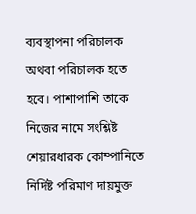ব্যবস্থাপনা পরিচালক অথবা পরিচালক হতে হবে। পাশাপাশি তাকে নিজের নামে সংশ্লিষ্ট শেয়ারধারক কোম্পানিতে নির্দিষ্ট পরিমাণ দায়মুক্ত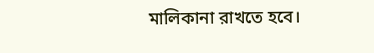মালিকানা রাখতে হবে।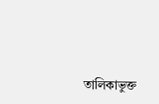তালিকাভুক্ত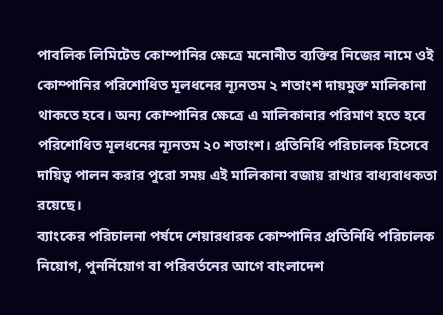পাবলিক লিমিটেড কোম্পানির ক্ষেত্রে মনোনীত ব্যক্তির নিজের নামে ওই কোম্পানির পরিশোধিত মূলধনের ন্যূনতম ২ শতাংশ দায়মুক্ত মালিকানা থাকতে হবে। অন্য কোম্পানির ক্ষেত্রে এ মালিকানার পরিমাণ হতে হবে পরিশোধিত মূলধনের ন্যূনতম ২০ শতাংশ। প্রতিনিধি পরিচালক হিসেবে দায়িত্ব পালন করার পুরো সময় এই মালিকানা বজায় রাখার বাধ্যবাধকতা রয়েছে।
ব্যাংকের পরিচালনা পর্ষদে শেয়ারধারক কোম্পানির প্রতিনিধি পরিচালক নিয়োগ, পুনর্নিয়োগ বা পরিবর্তনের আগে বাংলাদেশ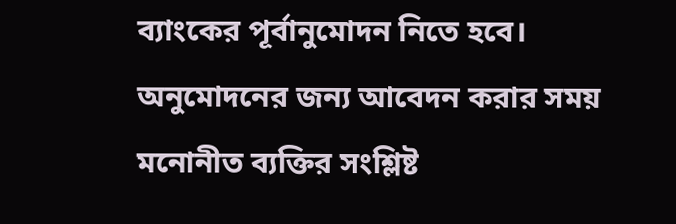ব্যাংকের পূর্বানুমোদন নিতে হবে। অনুমোদনের জন্য আবেদন করার সময় মনোনীত ব্যক্তির সংশ্লিষ্ট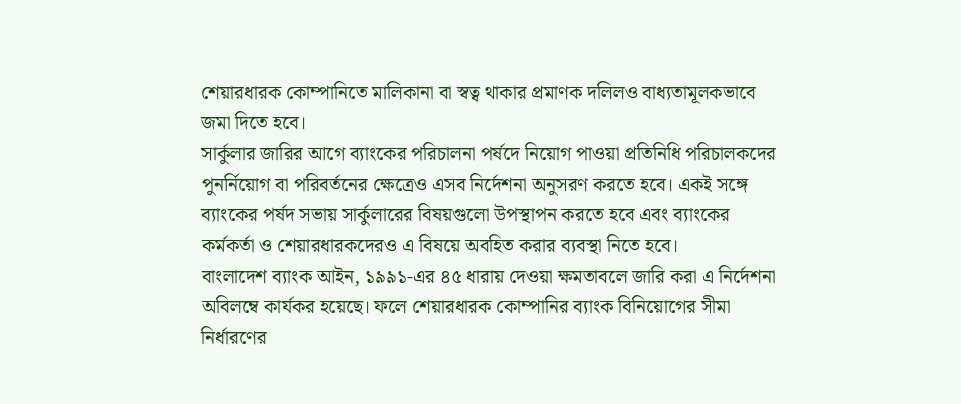শেয়ারধারক কোম্পানিতে মালিকানা বা স্বত্ব থাকার প্রমাণক দলিলও বাধ্যতামূলকভাবে জমা দিতে হবে।
সার্কুলার জারির আগে ব্যাংকের পরিচালনা পর্ষদে নিয়োগ পাওয়া প্রতিনিধি পরিচালকদের পুনর্নিয়োগ বা পরিবর্তনের ক্ষেত্রেও এসব নির্দেশনা অনুসরণ করতে হবে। একই সঙ্গে ব্যাংকের পর্ষদ সভায় সার্কুলারের বিষয়গুলো উপস্থাপন করতে হবে এবং ব্যাংকের কর্মকর্তা ও শেয়ারধারকদেরও এ বিষয়ে অবহিত করার ব্যবস্থা নিতে হবে।
বাংলাদেশ ব্যাংক আইন, ১৯৯১-এর ৪৫ ধারায় দেওয়া ক্ষমতাবলে জারি করা এ নির্দেশনা অবিলম্বে কার্যকর হয়েছে। ফলে শেয়ারধারক কোম্পানির ব্যাংক বিনিয়োগের সীমা নির্ধারণের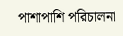পাশাপাশি পরিচালনা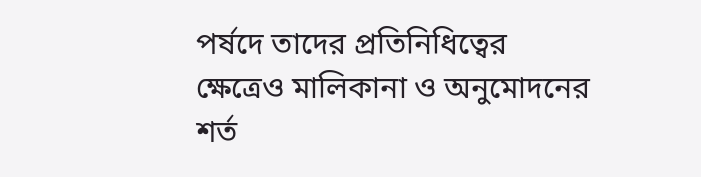পর্ষদে তাদের প্রতিনিধিত্বের ক্ষেত্রেও মালিকানা ও অনুমোদনের শর্ত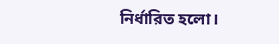নির্ধারিত হলো।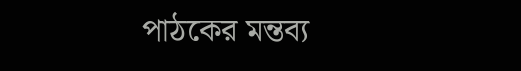পাঠকের মন্তব্য